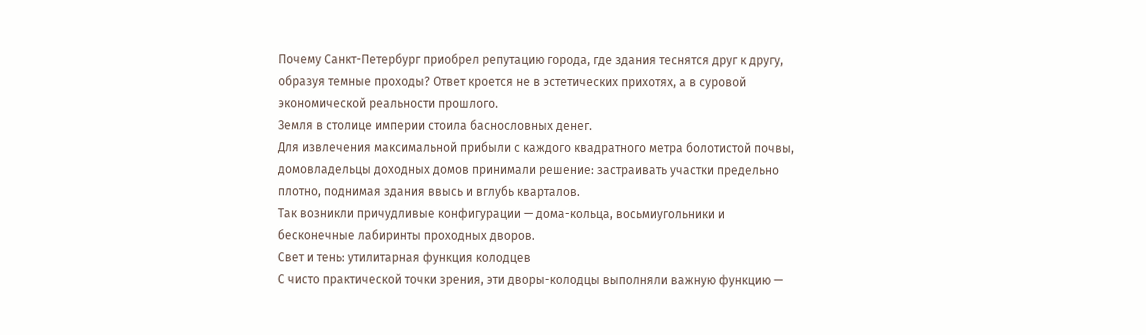Почему Санкт-Петербург приобрел репутацию города, где здания теснятся друг к другу, образуя темные проходы? Ответ кроется не в эстетических прихотях, а в суровой экономической реальности прошлого.
Земля в столице империи стоила баснословных денег.
Для извлечения максимальной прибыли с каждого квадратного метра болотистой почвы, домовладельцы доходных домов принимали решение: застраивать участки предельно плотно, поднимая здания ввысь и вглубь кварталов.
Так возникли причудливые конфигурации — дома-кольца, восьмиугольники и бесконечные лабиринты проходных дворов.
Свет и тень: утилитарная функция колодцев
С чисто практической точки зрения, эти дворы-колодцы выполняли важную функцию —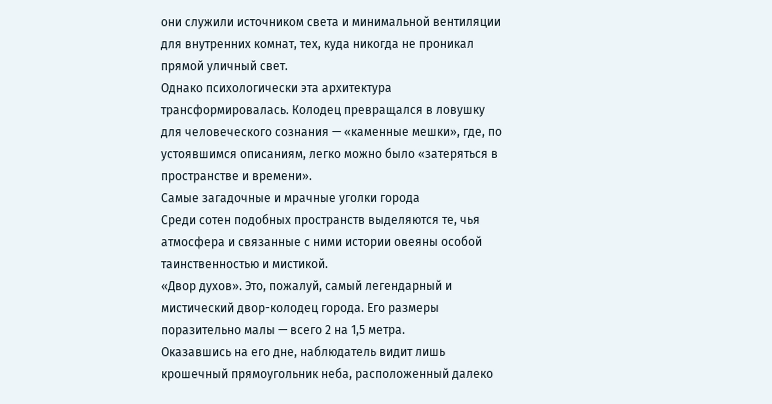они служили источником света и минимальной вентиляции для внутренних комнат, тех, куда никогда не проникал прямой уличный свет.
Однако психологически эта архитектура трансформировалась. Колодец превращался в ловушку для человеческого сознания — «каменные мешки», где, по устоявшимся описаниям, легко можно было «затеряться в пространстве и времени».
Самые загадочные и мрачные уголки города
Среди сотен подобных пространств выделяются те, чья атмосфера и связанные с ними истории овеяны особой таинственностью и мистикой.
«Двор духов». Это, пожалуй, самый легендарный и мистический двор-колодец города. Его размеры поразительно малы — всего 2 на 1,5 метра.
Оказавшись на его дне, наблюдатель видит лишь крошечный прямоугольник неба, расположенный далеко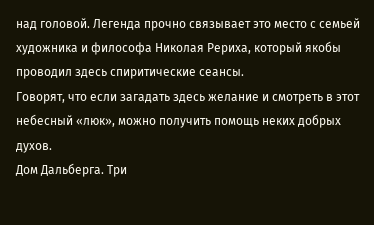над головой. Легенда прочно связывает это место с семьей художника и философа Николая Рериха, который якобы проводил здесь спиритические сеансы.
Говорят, что если загадать здесь желание и смотреть в этот небесный «люк», можно получить помощь неких добрых духов.
Дом Дальберга. Три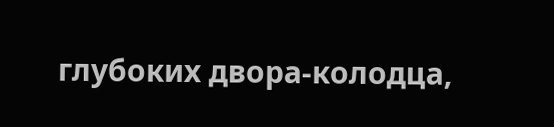глубоких двора-колодца,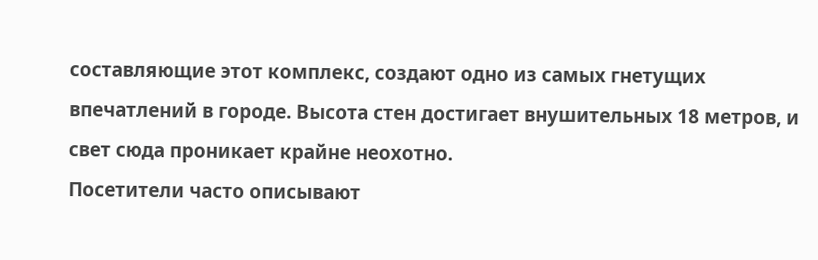составляющие этот комплекс, создают одно из самых гнетущих впечатлений в городе. Высота стен достигает внушительных 18 метров, и свет сюда проникает крайне неохотно.
Посетители часто описывают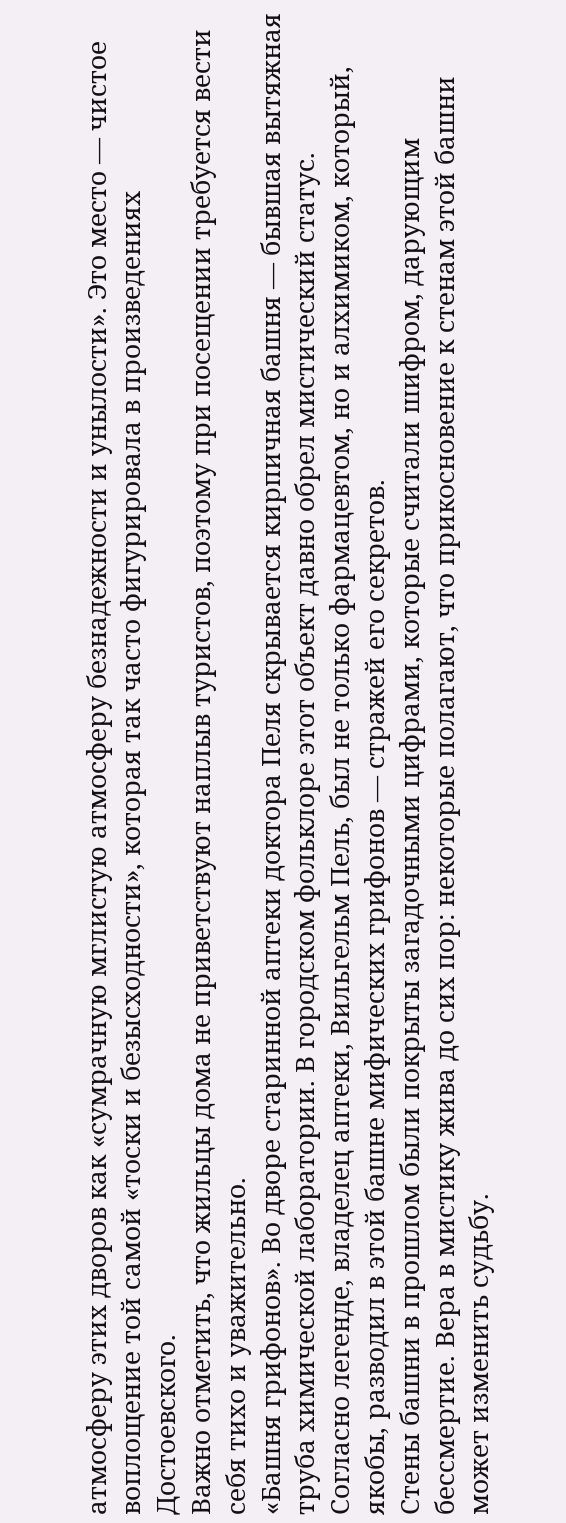атмосферу этих дворов как «сумрачную мглистую атмосферу безнадежности и унылости». Это место — чистое воплощение той самой «тоски и безысходности», которая так часто фигурировала в произведениях Достоевского.
Важно отметить, что жильцы дома не приветствуют наплыв туристов, поэтому при посещении требуется вести себя тихо и уважительно.
«Башня грифонов». Во дворе старинной аптеки доктора Пеля скрывается кирпичная башня — бывшая вытяжная труба химической лаборатории. В городском фольклоре этот объект давно обрел мистический статус.
Согласно легенде, владелец аптеки, Вильгельм Пель, был не только фармацевтом, но и алхимиком, который, якобы, разводил в этой башне мифических грифонов — стражей его секретов.
Стены башни в прошлом были покрыты загадочными цифрами, которые считали шифром, дарующим бессмертие. Вера в мистику жива до сих пор: некоторые полагают, что прикосновение к стенам этой башни может изменить судьбу.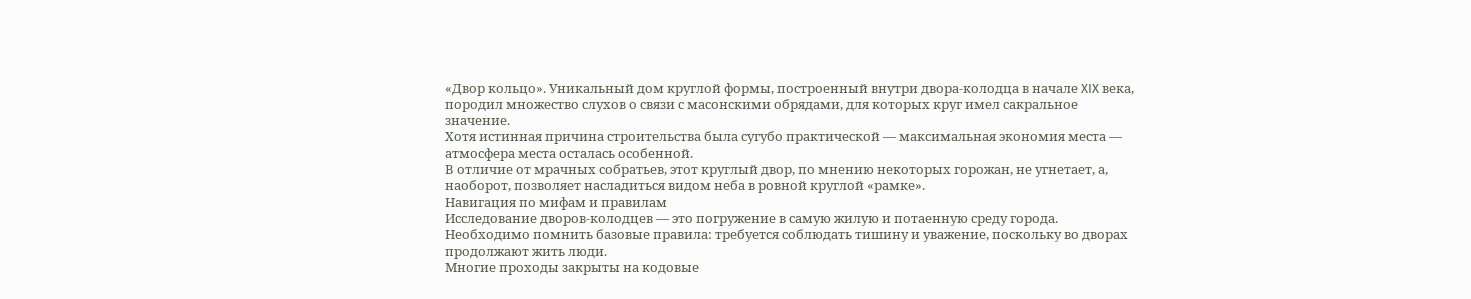«Двор кольцо». Уникальный дом круглой формы, построенный внутри двора-колодца в начале XIX века, породил множество слухов о связи с масонскими обрядами, для которых круг имел сакральное значение.
Хотя истинная причина строительства была сугубо практической — максимальная экономия места — атмосфера места осталась особенной.
В отличие от мрачных собратьев, этот круглый двор, по мнению некоторых горожан, не угнетает, а, наоборот, позволяет насладиться видом неба в ровной круглой «рамке».
Навигация по мифам и правилам
Исследование дворов-колодцев — это погружение в самую жилую и потаенную среду города. Необходимо помнить базовые правила: требуется соблюдать тишину и уважение, поскольку во дворах продолжают жить люди.
Многие проходы закрыты на кодовые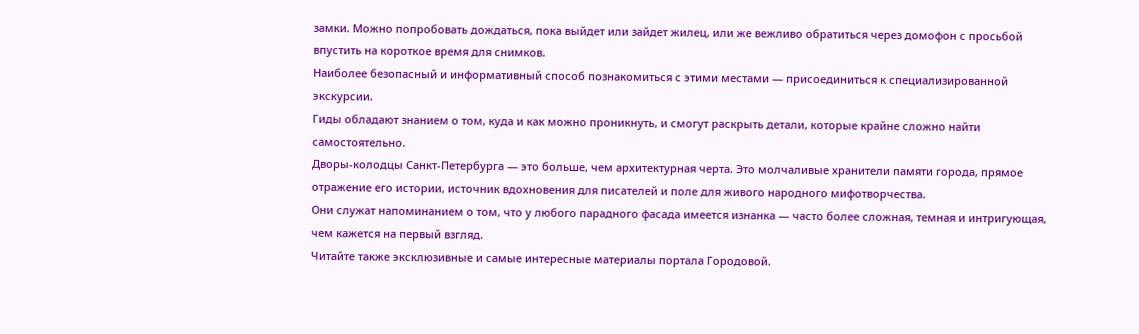замки. Можно попробовать дождаться, пока выйдет или зайдет жилец, или же вежливо обратиться через домофон с просьбой впустить на короткое время для снимков.
Наиболее безопасный и информативный способ познакомиться с этими местами — присоединиться к специализированной экскурсии.
Гиды обладают знанием о том, куда и как можно проникнуть, и смогут раскрыть детали, которые крайне сложно найти самостоятельно.
Дворы-колодцы Санкт-Петербурга — это больше, чем архитектурная черта. Это молчаливые хранители памяти города, прямое отражение его истории, источник вдохновения для писателей и поле для живого народного мифотворчества.
Они служат напоминанием о том, что у любого парадного фасада имеется изнанка — часто более сложная, темная и интригующая, чем кажется на первый взгляд.
Читайте также эксклюзивные и самые интересные материалы портала Городовой.